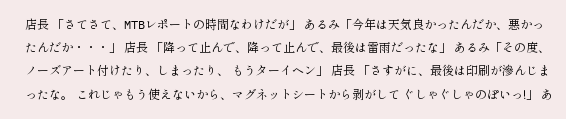店長 「さてさて、MTBレポートの時間なわけだが」 あるみ「今年は天気良かったんだか、悪かったんだか・・・」 店長 「降って止んで、降って止んで、最後は雷雨だったな」 あるみ「その度、ノーズアート付けたり、しまったり、 もうターイヘン」 店長 「さすがに、最後は印刷が滲んじまったな。 これじゃもう使えないから、マグネットシートから剥がして ぐしゃぐしゃのぽいっ!」 あ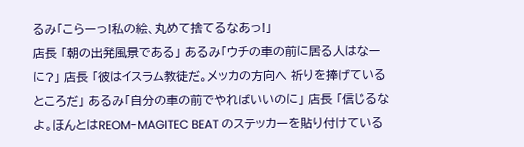るみ「こらーっ!私の絵、丸めて捨てるなあっ!」
店長 「朝の出発風景である」 あるみ「ウチの車の前に居る人はなーに?」 店長 「彼はイスラム教徒だ。メッカの方向へ 祈りを捧げているところだ」 あるみ「自分の車の前でやればいいのに」 店長 「信じるなよ。ほんとはREOM-MAGITEC BEAT のステッカーを貼り付けている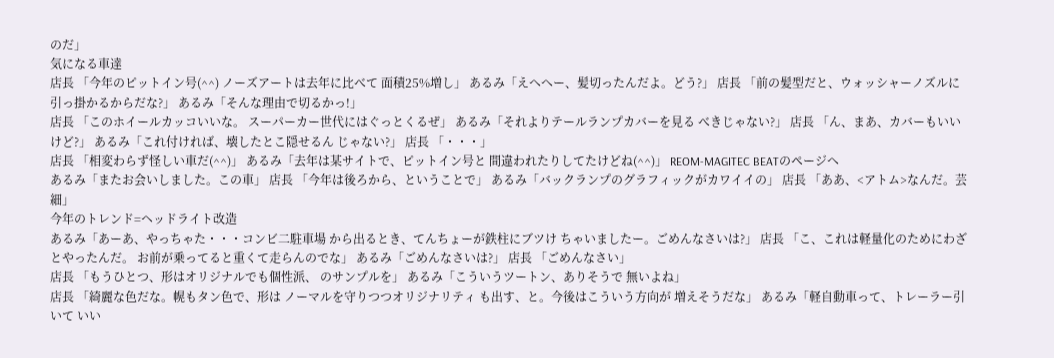のだ」
気になる車達
店長 「今年のピットイン号(^^) ノーズアートは去年に比べて 面積25%増し」 あるみ「えへへー、髪切ったんだよ。どう?」 店長 「前の髪型だと、ウォッシャーノズルに 引っ掛かるからだな?」 あるみ「そんな理由で切るかっ!」
店長 「このホイールカッコいいな。 スーパーカー世代にはぐっとくるぜ」 あるみ「それよりテールランプカバーを見る べきじゃない?」 店長 「ん、まあ、カバーもいいけど?」 あるみ「これ付ければ、壊したとこ隠せるん じゃない?」 店長 「・・・」
店長 「相変わらず怪しい車だ(^^)」 あるみ「去年は某サイトで、ピットイン号と 間違われたりしてたけどね(^^)」 REOM-MAGITEC BEATのページへ
あるみ「またお会いしました。この車」 店長 「今年は後ろから、ということで」 あるみ「バックランプのグラフィックがカワイイの」 店長 「ああ、<アトム>なんだ。芸細」
今年のトレンド=ヘッドライト改造
あるみ「あーあ、やっちゃた・・・コンビ二駐車場 から出るとき、てんちょーが鉄柱にブツけ ちゃいましたー。ごめんなさいは?」 店長 「こ、これは軽量化のためにわざとやったんだ。 お前が乗ってると重くて走らんのでな」 あるみ「ごめんなさいは?」 店長 「ごめんなさい」
店長 「もうひとつ、形はオリジナルでも個性派、 のサンプルを」 あるみ「こういうツートン、ありそうで 無いよね」
店長 「綺麗な色だな。幌もタン色で、形は ノーマルを守りつつオリジナリティ も出す、と。今後はこういう方向が 増えそうだな」 あるみ「軽自動車って、トレーラー引いて いい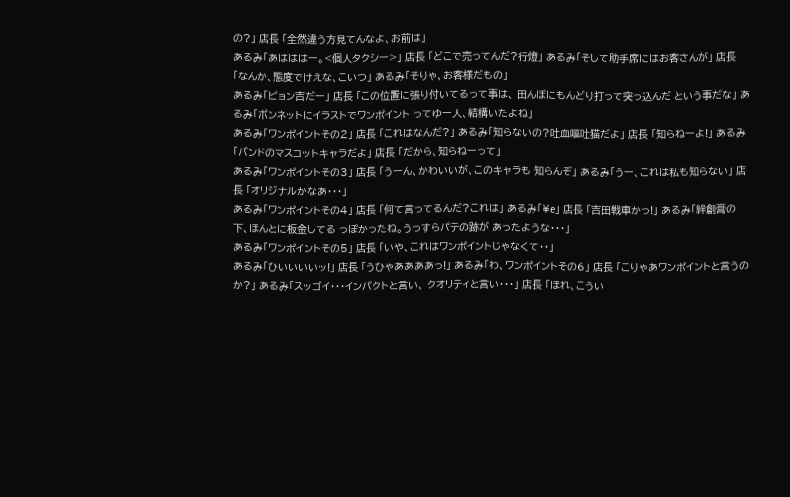の?」 店長 「全然違う方見てんなよ、お前は」
あるみ「あはははー。<個人タクシー>」 店長 「どこで売ってんだ?行燈」 あるみ「そして助手席にはお客さんが」 店長 「なんか、態度でけえな、こいつ」 あるみ「そりゃ、お客様だもの」
あるみ「ピョン吉だー」 店長 「この位置に張り付いてるって事は、 田んぼにもんどり打って突っ込んだ という事だな」 あるみ「ボンネットにイラストでワンポイント ってゆー人、結構いたよね」
あるみ「ワンポイントその2」 店長 「これはなんだ?」 あるみ「知らないの?吐血嘔吐猫だよ」 店長 「知らねーよ!」 あるみ「バンドのマスコットキャラだよ」 店長 「だから、知らねーって」
あるみ「ワンポイントその3」 店長 「うーん、かわいいが、このキャラも 知らんぞ」 あるみ「うー、これは私も知らない」 店長 「オリジナルかなあ・・・」
あるみ「ワンポイントその4」 店長 「何て言ってるんだ?これは」 あるみ「¥e」 店長 「吉田戦車かっ!」 あるみ「絆創膏の下、ほんとに板金してる っぽかったね。うっすらパテの跡が あったような・・・」
あるみ「ワンポイントその5」 店長 「いや、これはワンポイントじゃなくて・・」
あるみ「ひいいいいッ!」 店長 「うひゃああああっ!」 あるみ「わ、ワンポイントその6」 店長 「こりゃあワンポイントと言うのか?」 あるみ「スッゴイ・・・インパクトと言い、 クオリティと言い・・・」 店長 「ほれ、こうい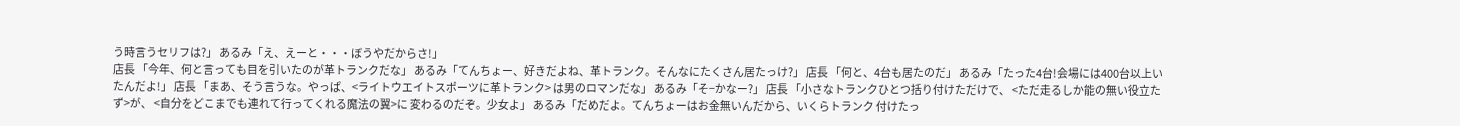う時言うセリフは?」 あるみ「え、えーと・・・ぼうやだからさ!」
店長 「今年、何と言っても目を引いたのが革トランクだな」 あるみ「てんちょー、好きだよね、革トランク。そんなにたくさん居たっけ?」 店長 「何と、4台も居たのだ」 あるみ「たった4台!会場には400台以上いたんだよ!」 店長 「まあ、そう言うな。やっぱ、<ライトウエイトスポーツに革トランク> は男のロマンだな」 あるみ「そ−かなー?」 店長 「小さなトランクひとつ括り付けただけで、 <ただ走るしか能の無い役立たず>が、 <自分をどこまでも連れて行ってくれる魔法の翼>に 変わるのだぞ。少女よ」 あるみ「だめだよ。てんちょーはお金無いんだから、いくらトランク 付けたっ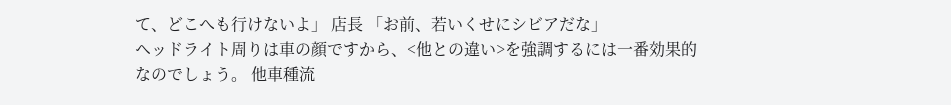て、どこへも行けないよ」 店長 「お前、若いくせにシビアだな」
ヘッドライト周りは車の顔ですから、<他との違い>を強調するには一番効果的 なのでしょう。 他車種流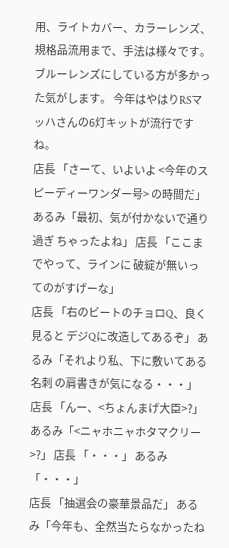用、ライトカバー、カラーレンズ、規格品流用まで、手法は様々です。 ブルーレンズにしている方が多かった気がします。 今年はやはりRSマッハさんの6灯キットが流行ですね。
店長 「さーて、いよいよ <今年のスピーディーワンダー号> の時間だ」 あるみ「最初、気が付かないで通り過ぎ ちゃったよね」 店長 「ここまでやって、ラインに 破綻が無いってのがすげーな」
店長 「右のビートのチョロQ、良く見ると デジQに改造してあるぞ」 あるみ「それより私、下に敷いてある名刺 の肩書きが気になる・・・」 店長 「んー、<ちょんまげ大臣>?」 あるみ「<ニャホニャホタマクリー>?」 店長 「・・・」 あるみ「・・・」
店長 「抽選会の豪華景品だ」 あるみ「今年も、全然当たらなかったね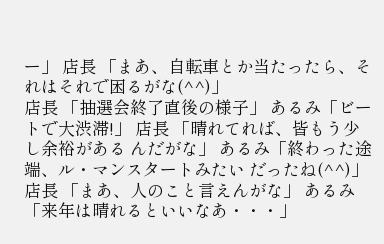ー」 店長 「まあ、自転車とか当たったら、それはそれで困るがな(^^)」
店長 「抽選会終了直後の様子」 あるみ「ビートで大渋滞!」 店長 「晴れてれば、皆もう少し余裕がある んだがな」 あるみ「終わった途端、ル・マンスタートみたい だったね(^^)」 店長 「まあ、人のこと言えんがな」 あるみ「来年は晴れるといいなあ・・・」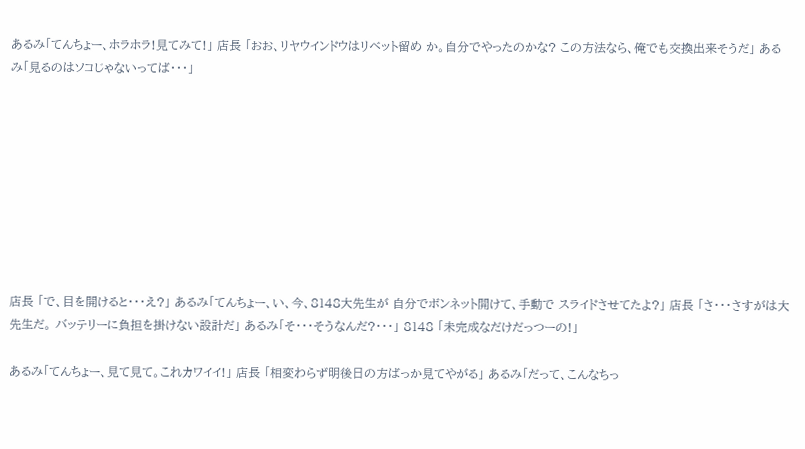あるみ「てんちょー、ホラホラ!見てみて!」 店長 「おお、リヤウインドウはリベット留め か。自分でやったのかな? この方法なら、俺でも交換出来そうだ」 あるみ「見るのはソコじゃないってば・・・」









店長 「で、目を開けると・・・え?」 あるみ「てんちょー、い、今、8148大先生が 自分でボンネット開けて、手動で スライドさせてたよ?」 店長 「さ・・・さすがは大先生だ。 バッテリーに負担を掛けない設計だ」 あるみ「そ・・・そうなんだ?・・・」 8148 「未完成なだけだっつーの!」

あるみ「てんちょー、見て見て。これカワイイ!」 店長 「相変わらず明後日の方ばっか見てやがる」 あるみ「だって、こんなちっ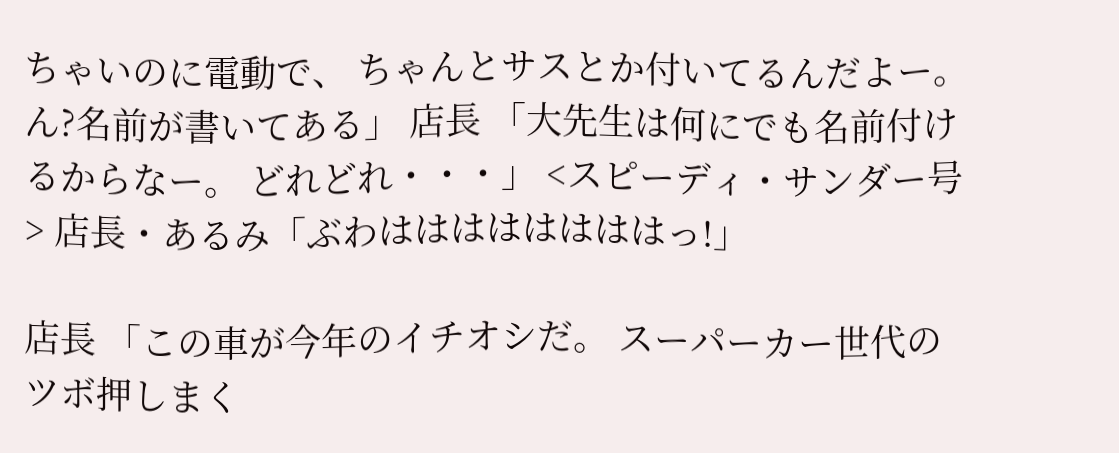ちゃいのに電動で、 ちゃんとサスとか付いてるんだよー。 ん?名前が書いてある」 店長 「大先生は何にでも名前付けるからなー。 どれどれ・・・」 <スピーディ・サンダー号> 店長・あるみ「ぶわははははははははっ!」

店長 「この車が今年のイチオシだ。 スーパーカー世代のツボ押しまく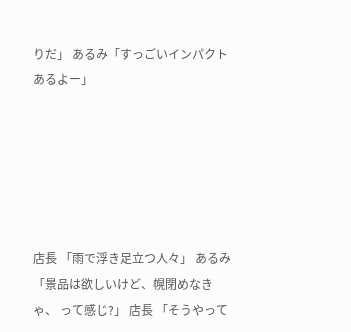りだ」 あるみ「すっごいインパクトあるよー」






店長 「雨で浮き足立つ人々」 あるみ「景品は欲しいけど、幌閉めなきゃ、 って感じ?」 店長 「そうやって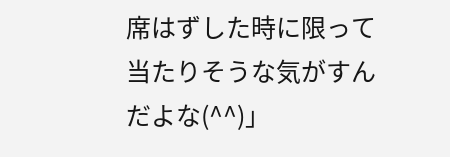席はずした時に限って 当たりそうな気がすんだよな(^^)」